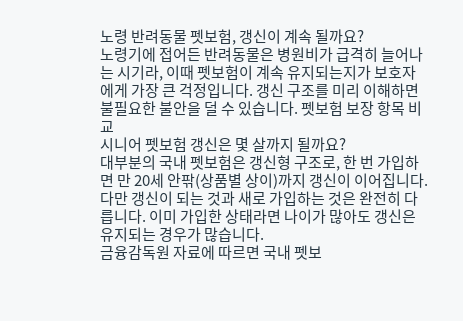노령 반려동물 펫보험, 갱신이 계속 될까요?
노령기에 접어든 반려동물은 병원비가 급격히 늘어나는 시기라, 이때 펫보험이 계속 유지되는지가 보호자에게 가장 큰 걱정입니다. 갱신 구조를 미리 이해하면 불필요한 불안을 덜 수 있습니다. 펫보험 보장 항목 비교
시니어 펫보험 갱신은 몇 살까지 될까요?
대부분의 국내 펫보험은 갱신형 구조로, 한 번 가입하면 만 20세 안팎(상품별 상이)까지 갱신이 이어집니다. 다만 갱신이 되는 것과 새로 가입하는 것은 완전히 다릅니다. 이미 가입한 상태라면 나이가 많아도 갱신은 유지되는 경우가 많습니다.
금융감독원 자료에 따르면 국내 펫보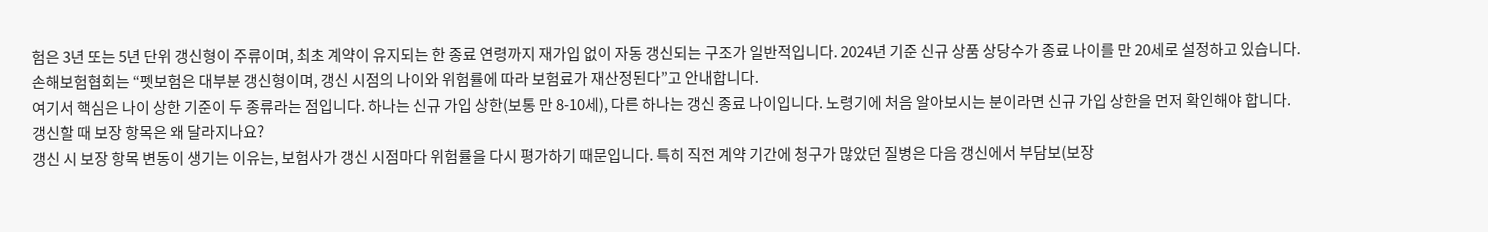험은 3년 또는 5년 단위 갱신형이 주류이며, 최초 계약이 유지되는 한 종료 연령까지 재가입 없이 자동 갱신되는 구조가 일반적입니다. 2024년 기준 신규 상품 상당수가 종료 나이를 만 20세로 설정하고 있습니다.
손해보험협회는 “펫보험은 대부분 갱신형이며, 갱신 시점의 나이와 위험률에 따라 보험료가 재산정된다”고 안내합니다.
여기서 핵심은 나이 상한 기준이 두 종류라는 점입니다. 하나는 신규 가입 상한(보통 만 8-10세), 다른 하나는 갱신 종료 나이입니다. 노령기에 처음 알아보시는 분이라면 신규 가입 상한을 먼저 확인해야 합니다.
갱신할 때 보장 항목은 왜 달라지나요?
갱신 시 보장 항목 변동이 생기는 이유는, 보험사가 갱신 시점마다 위험률을 다시 평가하기 때문입니다. 특히 직전 계약 기간에 청구가 많았던 질병은 다음 갱신에서 부담보(보장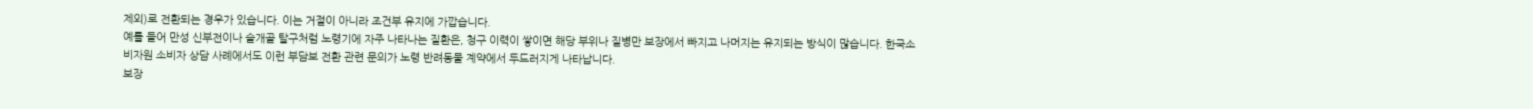제외)로 전환되는 경우가 있습니다. 이는 거절이 아니라 조건부 유지에 가깝습니다.
예를 들어 만성 신부전이나 슬개골 탈구처럼 노령기에 자주 나타나는 질환은, 청구 이력이 쌓이면 해당 부위나 질병만 보장에서 빠지고 나머지는 유지되는 방식이 많습니다. 한국소비자원 소비자 상담 사례에서도 이런 부담보 전환 관련 문의가 노령 반려동물 계약에서 두드러지게 나타납니다.
보장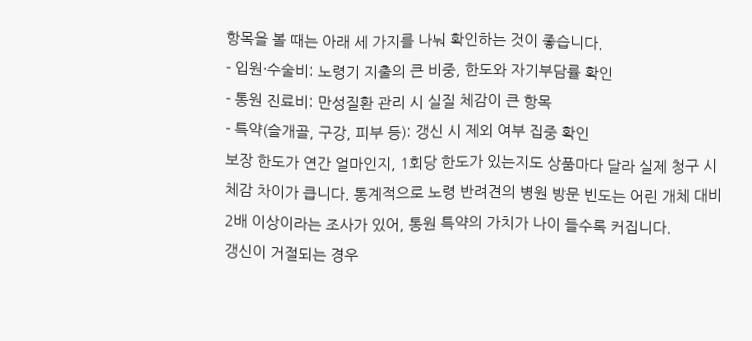항목을 볼 때는 아래 세 가지를 나눠 확인하는 것이 좋습니다.
- 입원·수술비: 노령기 지출의 큰 비중, 한도와 자기부담률 확인
- 통원 진료비: 만성질환 관리 시 실질 체감이 큰 항목
- 특약(슬개골, 구강, 피부 등): 갱신 시 제외 여부 집중 확인
보장 한도가 연간 얼마인지, 1회당 한도가 있는지도 상품마다 달라 실제 청구 시 체감 차이가 큽니다. 통계적으로 노령 반려견의 병원 방문 빈도는 어린 개체 대비 2배 이상이라는 조사가 있어, 통원 특약의 가치가 나이 들수록 커집니다.
갱신이 거절되는 경우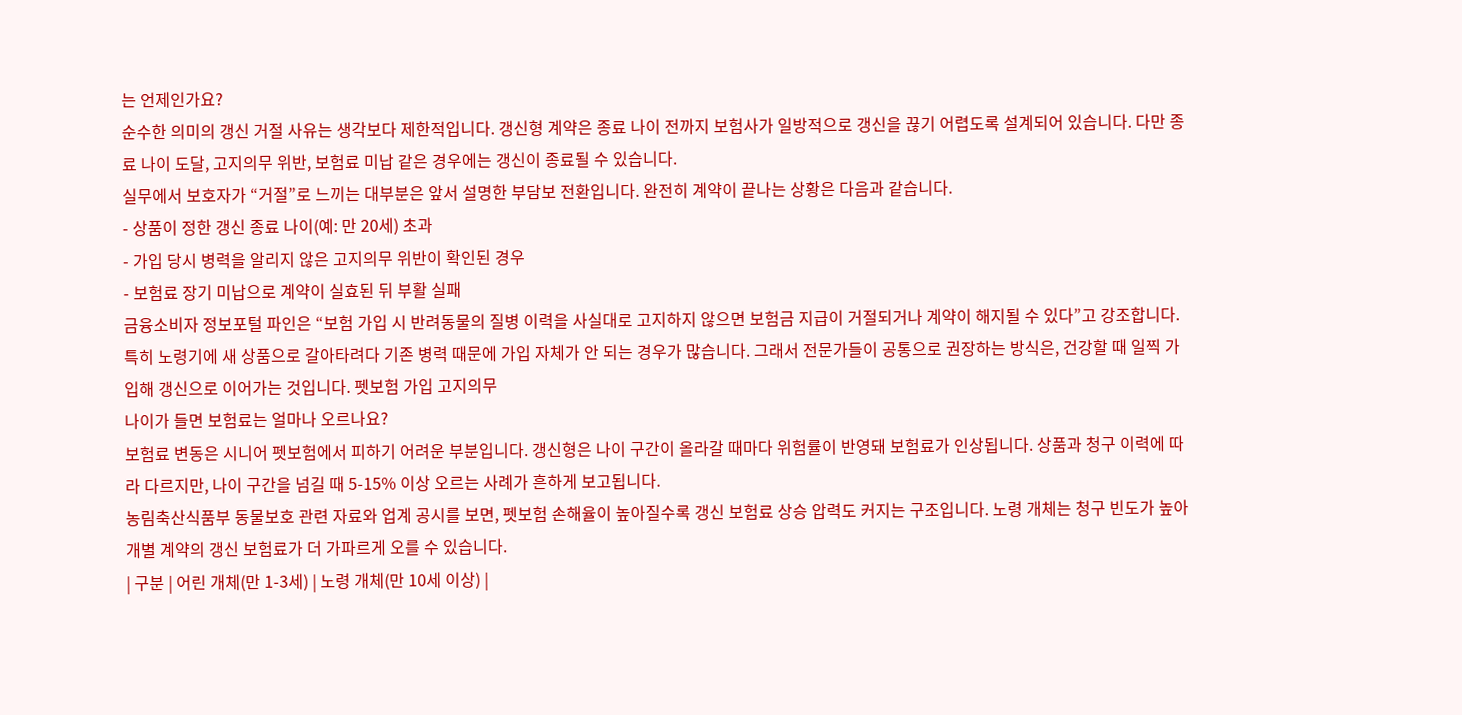는 언제인가요?
순수한 의미의 갱신 거절 사유는 생각보다 제한적입니다. 갱신형 계약은 종료 나이 전까지 보험사가 일방적으로 갱신을 끊기 어렵도록 설계되어 있습니다. 다만 종료 나이 도달, 고지의무 위반, 보험료 미납 같은 경우에는 갱신이 종료될 수 있습니다.
실무에서 보호자가 “거절”로 느끼는 대부분은 앞서 설명한 부담보 전환입니다. 완전히 계약이 끝나는 상황은 다음과 같습니다.
- 상품이 정한 갱신 종료 나이(예: 만 20세) 초과
- 가입 당시 병력을 알리지 않은 고지의무 위반이 확인된 경우
- 보험료 장기 미납으로 계약이 실효된 뒤 부활 실패
금융소비자 정보포털 파인은 “보험 가입 시 반려동물의 질병 이력을 사실대로 고지하지 않으면 보험금 지급이 거절되거나 계약이 해지될 수 있다”고 강조합니다.
특히 노령기에 새 상품으로 갈아타려다 기존 병력 때문에 가입 자체가 안 되는 경우가 많습니다. 그래서 전문가들이 공통으로 권장하는 방식은, 건강할 때 일찍 가입해 갱신으로 이어가는 것입니다. 펫보험 가입 고지의무
나이가 들면 보험료는 얼마나 오르나요?
보험료 변동은 시니어 펫보험에서 피하기 어려운 부분입니다. 갱신형은 나이 구간이 올라갈 때마다 위험률이 반영돼 보험료가 인상됩니다. 상품과 청구 이력에 따라 다르지만, 나이 구간을 넘길 때 5-15% 이상 오르는 사례가 흔하게 보고됩니다.
농림축산식품부 동물보호 관련 자료와 업계 공시를 보면, 펫보험 손해율이 높아질수록 갱신 보험료 상승 압력도 커지는 구조입니다. 노령 개체는 청구 빈도가 높아 개별 계약의 갱신 보험료가 더 가파르게 오를 수 있습니다.
| 구분 | 어린 개체(만 1-3세) | 노령 개체(만 10세 이상) |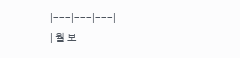|---|---|---|
| 월 보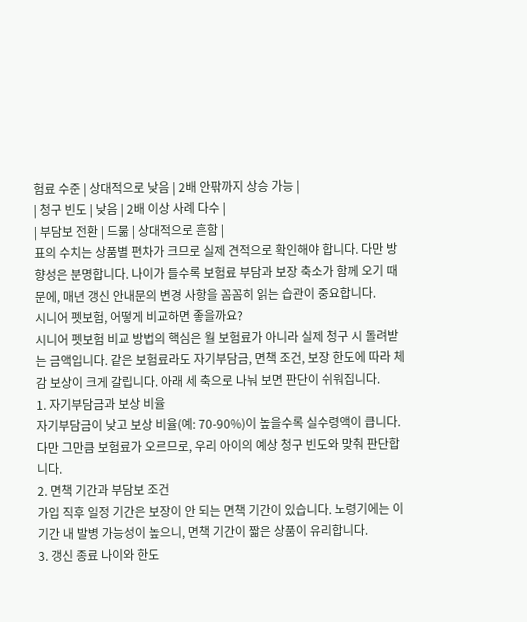험료 수준 | 상대적으로 낮음 | 2배 안팎까지 상승 가능 |
| 청구 빈도 | 낮음 | 2배 이상 사례 다수 |
| 부담보 전환 | 드묾 | 상대적으로 흔함 |
표의 수치는 상품별 편차가 크므로 실제 견적으로 확인해야 합니다. 다만 방향성은 분명합니다. 나이가 들수록 보험료 부담과 보장 축소가 함께 오기 때문에, 매년 갱신 안내문의 변경 사항을 꼼꼼히 읽는 습관이 중요합니다.
시니어 펫보험, 어떻게 비교하면 좋을까요?
시니어 펫보험 비교 방법의 핵심은 월 보험료가 아니라 실제 청구 시 돌려받는 금액입니다. 같은 보험료라도 자기부담금, 면책 조건, 보장 한도에 따라 체감 보상이 크게 갈립니다. 아래 세 축으로 나눠 보면 판단이 쉬워집니다.
1. 자기부담금과 보상 비율
자기부담금이 낮고 보상 비율(예: 70-90%)이 높을수록 실수령액이 큽니다. 다만 그만큼 보험료가 오르므로, 우리 아이의 예상 청구 빈도와 맞춰 판단합니다.
2. 면책 기간과 부담보 조건
가입 직후 일정 기간은 보장이 안 되는 면책 기간이 있습니다. 노령기에는 이 기간 내 발병 가능성이 높으니, 면책 기간이 짧은 상품이 유리합니다.
3. 갱신 종료 나이와 한도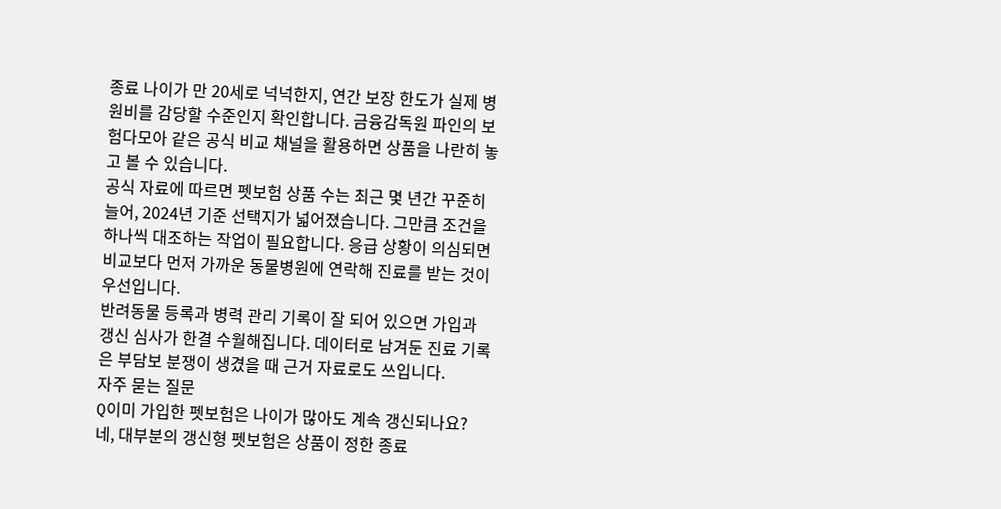종료 나이가 만 20세로 넉넉한지, 연간 보장 한도가 실제 병원비를 감당할 수준인지 확인합니다. 금융감독원 파인의 보험다모아 같은 공식 비교 채널을 활용하면 상품을 나란히 놓고 볼 수 있습니다.
공식 자료에 따르면 펫보험 상품 수는 최근 몇 년간 꾸준히 늘어, 2024년 기준 선택지가 넓어졌습니다. 그만큼 조건을 하나씩 대조하는 작업이 필요합니다. 응급 상황이 의심되면 비교보다 먼저 가까운 동물병원에 연락해 진료를 받는 것이 우선입니다.
반려동물 등록과 병력 관리 기록이 잘 되어 있으면 가입과 갱신 심사가 한결 수월해집니다. 데이터로 남겨둔 진료 기록은 부담보 분쟁이 생겼을 때 근거 자료로도 쓰입니다.
자주 묻는 질문
Q이미 가입한 펫보험은 나이가 많아도 계속 갱신되나요?
네, 대부분의 갱신형 펫보험은 상품이 정한 종료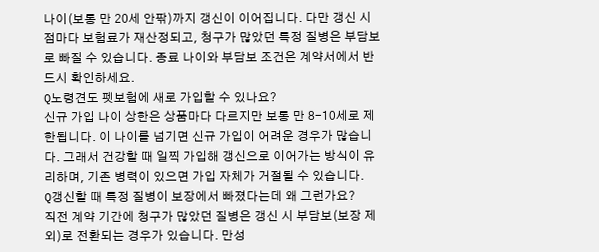나이(보통 만 20세 안팎)까지 갱신이 이어집니다. 다만 갱신 시점마다 보험료가 재산정되고, 청구가 많았던 특정 질병은 부담보로 빠질 수 있습니다. 종료 나이와 부담보 조건은 계약서에서 반드시 확인하세요.
Q노령견도 펫보험에 새로 가입할 수 있나요?
신규 가입 나이 상한은 상품마다 다르지만 보통 만 8-10세로 제한됩니다. 이 나이를 넘기면 신규 가입이 어려운 경우가 많습니다. 그래서 건강할 때 일찍 가입해 갱신으로 이어가는 방식이 유리하며, 기존 병력이 있으면 가입 자체가 거절될 수 있습니다.
Q갱신할 때 특정 질병이 보장에서 빠졌다는데 왜 그런가요?
직전 계약 기간에 청구가 많았던 질병은 갱신 시 부담보(보장 제외)로 전환되는 경우가 있습니다. 만성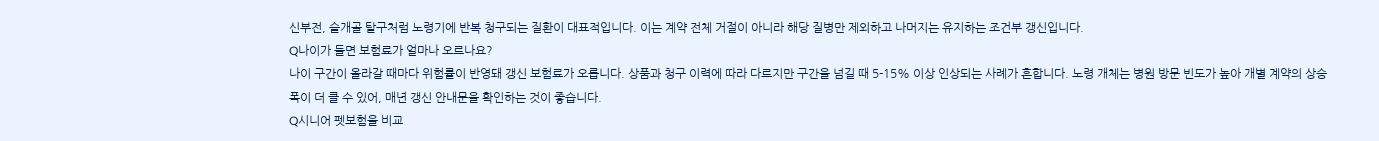신부전, 슬개골 탈구처럼 노령기에 반복 청구되는 질환이 대표적입니다. 이는 계약 전체 거절이 아니라 해당 질병만 제외하고 나머지는 유지하는 조건부 갱신입니다.
Q나이가 들면 보험료가 얼마나 오르나요?
나이 구간이 올라갈 때마다 위험률이 반영돼 갱신 보험료가 오릅니다. 상품과 청구 이력에 따라 다르지만 구간을 넘길 때 5-15% 이상 인상되는 사례가 흔합니다. 노령 개체는 병원 방문 빈도가 높아 개별 계약의 상승 폭이 더 클 수 있어, 매년 갱신 안내문을 확인하는 것이 좋습니다.
Q시니어 펫보험을 비교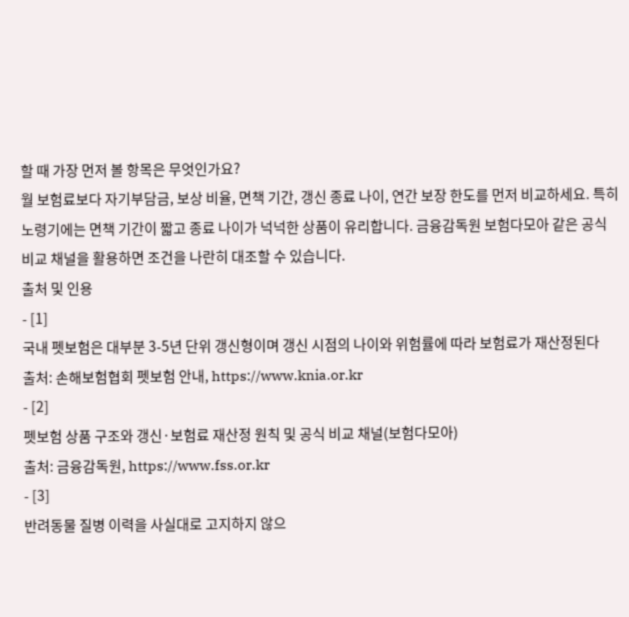할 때 가장 먼저 볼 항목은 무엇인가요?
월 보험료보다 자기부담금, 보상 비율, 면책 기간, 갱신 종료 나이, 연간 보장 한도를 먼저 비교하세요. 특히 노령기에는 면책 기간이 짧고 종료 나이가 넉넉한 상품이 유리합니다. 금융감독원 보험다모아 같은 공식 비교 채널을 활용하면 조건을 나란히 대조할 수 있습니다.
출처 및 인용
- [1]
국내 펫보험은 대부분 3-5년 단위 갱신형이며 갱신 시점의 나이와 위험률에 따라 보험료가 재산정된다
출처: 손해보험협회 펫보험 안내, https://www.knia.or.kr
- [2]
펫보험 상품 구조와 갱신·보험료 재산정 원칙 및 공식 비교 채널(보험다모아)
출처: 금융감독원, https://www.fss.or.kr
- [3]
반려동물 질병 이력을 사실대로 고지하지 않으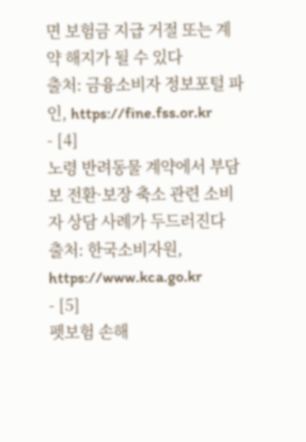면 보험금 지급 거절 또는 계약 해지가 될 수 있다
출처: 금융소비자 정보포털 파인, https://fine.fss.or.kr
- [4]
노령 반려동물 계약에서 부담보 전환·보장 축소 관련 소비자 상담 사례가 두드러진다
출처: 한국소비자원, https://www.kca.go.kr
- [5]
펫보험 손해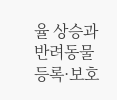율 상승과 반려동물 등록·보호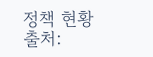정책 현황
출처: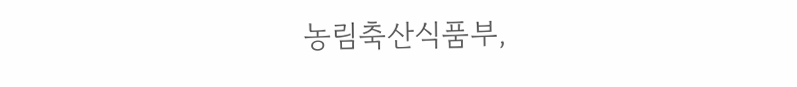농림축산식품부,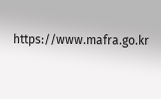https://www.mafra.go.kr